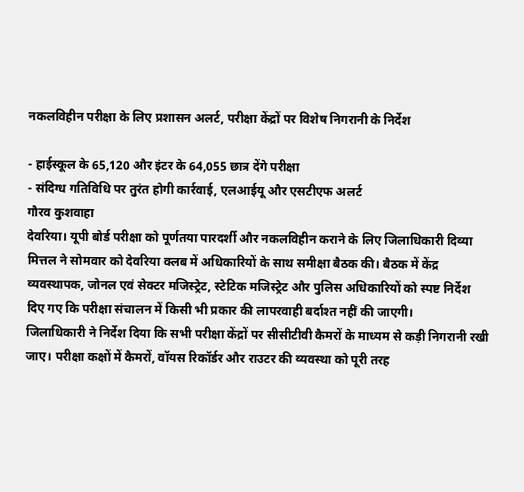नकलविहीन परीक्षा के लिए प्रशासन अलर्ट, परीक्षा केंद्रों पर विशेष निगरानी के निर्देश

- हाईस्कूल के 65,120 और इंटर के 64,055 छात्र देंगे परीक्षा
- संदिग्ध गतिविधि पर तुरंत होगी कार्रवाई, एलआईयू और एसटीएफ अलर्ट
गौरव कुशवाहा
देवरिया। यूपी बोर्ड परीक्षा को पूर्णतया पारदर्शी और नकलविहीन कराने के लिए जिलाधिकारी दिव्या मित्तल ने सोमवार को देवरिया क्लब में अधिकारियों के साथ समीक्षा बैठक की। बैठक में केंद्र व्यवस्थापक, जोनल एवं सेक्टर मजिस्ट्रेट, स्टेटिक मजिस्ट्रेट और पुलिस अधिकारियों को स्पष्ट निर्देश दिए गए कि परीक्षा संचालन में किसी भी प्रकार की लापरवाही बर्दाश्त नहीं की जाएगी।
जिलाधिकारी ने निर्देश दिया कि सभी परीक्षा केंद्रों पर सीसीटीवी कैमरों के माध्यम से कड़ी निगरानी रखी जाए। परीक्षा कक्षों में कैमरों, वॉयस रिकॉर्डर और राउटर की व्यवस्था को पूरी तरह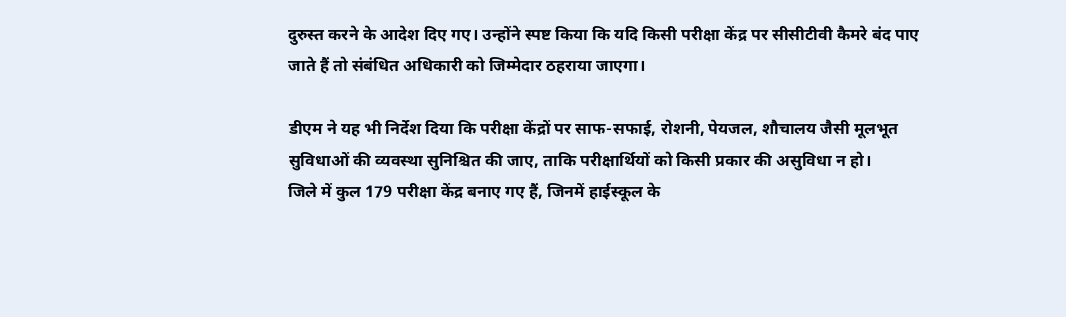दुरुस्त करने के आदेश दिए गए। उन्होंने स्पष्ट किया कि यदि किसी परीक्षा केंद्र पर सीसीटीवी कैमरे बंद पाए जाते हैं तो संबंधित अधिकारी को जिम्मेदार ठहराया जाएगा।

डीएम ने यह भी निर्देश दिया कि परीक्षा केंद्रों पर साफ-सफाई, रोशनी, पेयजल, शौचालय जैसी मूलभूत सुविधाओं की व्यवस्था सुनिश्चित की जाए, ताकि परीक्षार्थियों को किसी प्रकार की असुविधा न हो।
जिले में कुल 179 परीक्षा केंद्र बनाए गए हैं, जिनमें हाईस्कूल के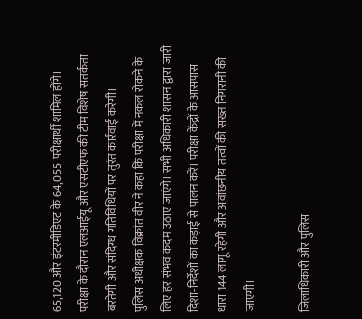65,120 और इंटरमीडिएट के 64,055 परीक्षार्थी शामिल होंगे। परीक्षा के दौरान एलआईयू और एसटीएफ की टीम विशेष सतर्कता बरतेगी और संदिग्ध गतिविधियों पर तुरंत कार्रवाई करेगी।
पुलिस अधीक्षक विक्रांत वीर ने कहा कि परीक्षा में नकल रोकने के लिए हर संभव कदम उठाए जाएंगे। सभी अधिकारी शासन द्वारा जारी दिशा-निर्देशों का कड़ाई से पालन करें। परीक्षा केंद्रों के आसपास धारा 144 लागू रहेगी और अवांछनीय तत्वों की सख्त निगरानी की जाएगी।

जिलाधिकारी और पुलिस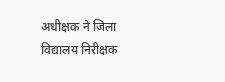अधीक्षक ने जिला विद्यालय निरीक्षक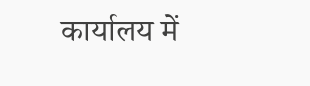कार्यालय में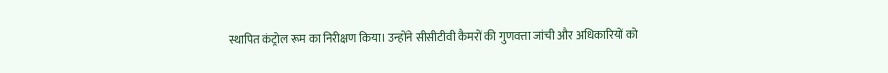स्थापित कंट्रोल रूम का निरीक्षण किया। उन्होंने सीसीटीवी कैमरों की गुणवत्ता जांची और अधिकारियों को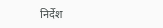निर्देश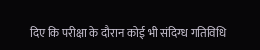दिए कि परीक्षा के दौरान कोई भी संदिग्ध गतिविधि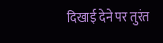दिखाई देने पर तुरंत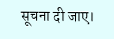सूचना दी जाए।